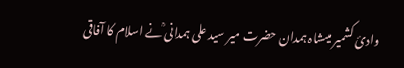وادیٔ کشمیر میںشاہ ہمدان حضرت میر سید علی ہمدانی ؒنے اسلام کا آفاقی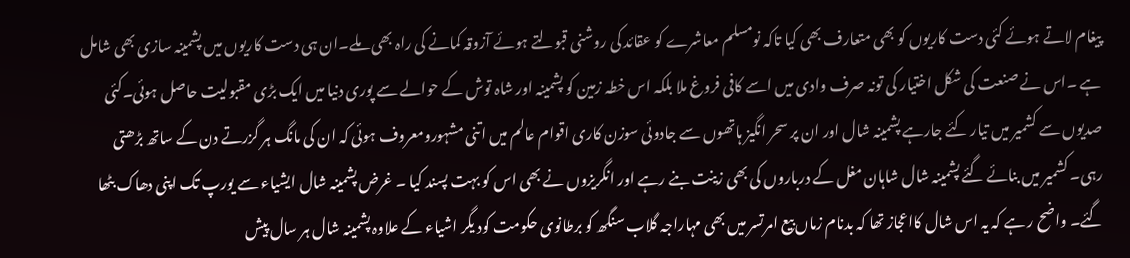پیغام لاتے ہوئے کئی دست کاریوں کو بھی متعارف بھی کیا تاکہ نومسلم معاشرے کو عقائد کی روشنی قبولتے ہوئے آزوقہ کمانے کی راہ بھی ملے۔ان ہی دست کاریوں میں پشمینہ سازی بھی شامل ہے ۔اس نے صنعت کی شکل اختیار کی تونہ صرف وادی میں اسے کافی فروغ ملا بلکہ اس خطہ زمین کو پشمینہ اور شاہ توش کے حوالے سے پوری دنیا میں ایک بڑی مقبولیت حاصل ہوئی۔کئی صدیوں سے کشمیر میں تیار کئے جارہے پشمینہ شال اور ان پر سحر انگیز ہاتھوں سے جادوئی سوزن کاری اقوام عالم میں اتنی مشہورومعروف ہوئی کہ ان کی مانگ ہر گزرتے دن کے ساتھ بڑھتی رہی۔ کشمیر میں بنائے گئے پشمینہ شال شاہان مغل کے درباروں کی بھی زینت بنے رہے اور انگریزوں نے بھی اس کو بہت پسند کیا ۔ غرض پشمینہ شال ایشیاء سے یورپ تک اپنی دھاک بٹھا گئے۔ واضح ر ہے کہ یہ اس شال کااعجاز تھا کہ بدنام زماں بیع امرتسر میں بھی مہاراجہ گلاب سنگھ کو برطانوی حکومت کود یگر اشیاء کے علاوہ پشمینہ شال ہر سال پیش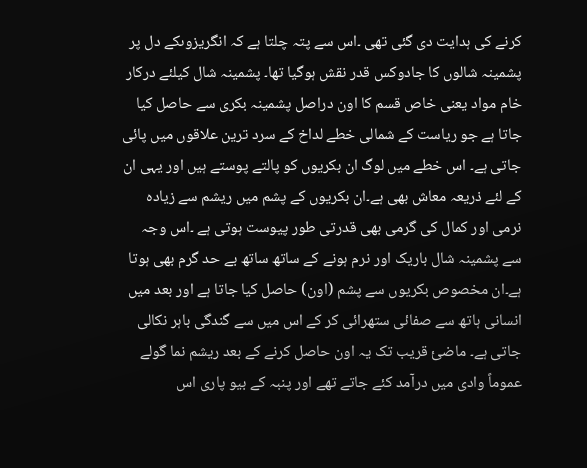کرنے کی ہدایت دی گئی تھی ۔اس سے پتہ چلتا ہے کہ انگریزوںکے دل پر پشمینہ شالوں کا جادوکس قدر نقش ہوگیا تھا۔ پشمینہ شال کیلئے درکار خام مواد یعنی خاص قسم کا اون دراصل پشمینہ بکری سے حاصل کیا جاتا ہے جو ریاست کے شمالی خطے لداخ کے سرد ترین علاقوں میں پائی جاتی ہے۔ اس خطے میں لوگ ان بکریوں کو پالتے پوستے ہیں اور یہی ان کے لئے ذریعہ معاش بھی ہے۔ان بکریوں کے پشم میں ریشم سے زیادہ نرمی اور کمال کی گرمی بھی قدرتی طور پیوست ہوتی ہے ۔اس وجہ سے پشمینہ شال باریک اور نرم ہونے کے ساتھ ساتھ بے حد گرم بھی ہوتا ہے۔ان مخصوص بکریوں سے پشم (اون) حاصل کیا جاتا ہے اور بعد میں انسانی ہاتھ سے صفائی ستھرائی کر کے اس میں سے گندگی باہر نکالی جاتی ہے۔ ماضیٔ قریب تک یہ اون حاصل کرنے کے بعد ریشم نما گولے عموماً وادی میں درآمد کئے جاتے تھے اور پنبہ کے بیو پاری اس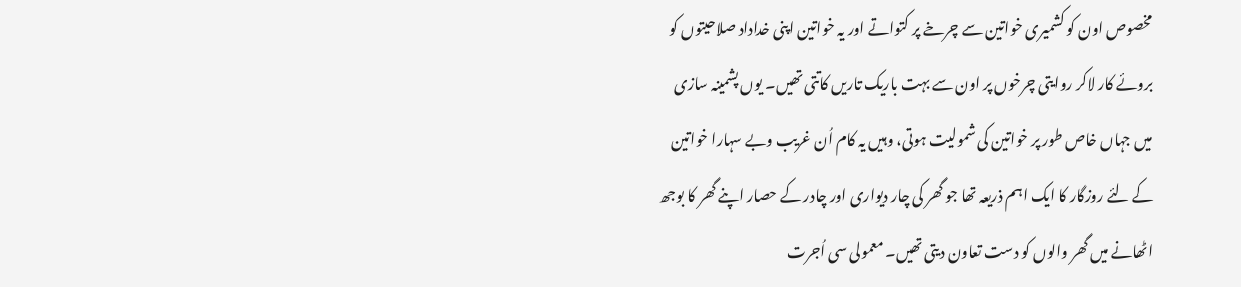مخصوص اون کو کشمیری خواتین سے چرخے پر کتواتے اور یہ خواتین اپنی خداداد صلاحیتوں کو بروئے کار لاکر روایتی چرخوں پر اون سے بہت باریک تاریں کاتتی تھیں۔ یوں پشمینہ سازی میں جہاں خاص طور پر خواتین کی شمولیت ہوتی، وہیں یہ کام اُن غریب وبے سہارا خواتین کے لئے روزگار کا ایک اہم ذریعہ تھا جو گھر کی چار دیواری اور چادر کے حصار اپنے گھر کا بوجھ اٹھانے میں گھر والوں کو دست تعاون دیتی تھیں۔ معمولی سی اُجرت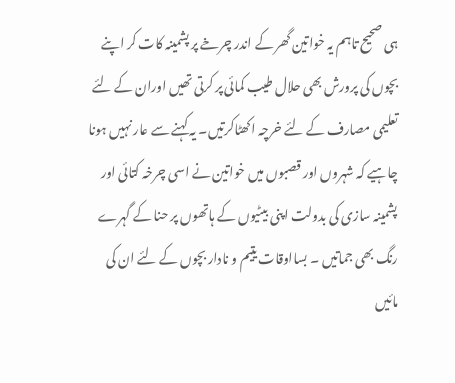ہی صحیح تاہم یہ خواتین گھر کے اندر چرخے پر پشمینہ کات کر اپنے بچوں کی پرورش بھی حلال طیب کمائی پر کرتی تھیں اوران کے لئے تعلیمی مصارف کے لئے خرچہ اکھٹاکرتیں۔ یہ کہنے سے عار نہیں ہونا چاہیے کہ شہروں اور قصبوں میں خواتین نے اسی چرخہ کتائی اور پشمینہ سازی کی بدولت اپنی بیٹیوں کے ہاتھوں پر حنا کے گہرے رنگ بھی جماتیں ۔ بسااوقات یتیم و نادار بچوں کے لئے ان کی مائیں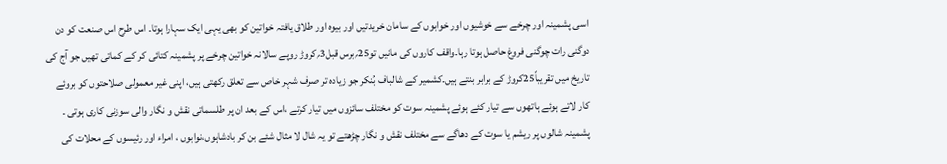اسی پشمینہ اور چرخے سے خوشیوں اور خوابوں کے سامان خریدتیں اور بیوہ اور طلاق یافتہ خواتین کو بھی یہی ایک سہارا ہوتا۔ اس طرح اس صنعت کو دن دوگنی رات چوگنی فروغ حاصل ہوتا رہا۔واقف کاروں کی مانیں تو25؍برس قبل3؍کروڑ روپے سالانہ خواتین چرخے پر پشمینہ کتائی کر کے کماتی تھیں جو آج کی تاریخ میں تقریباً25کروڑ کے برابر بنتے ہیں۔کشمیر کے شالباف بُنکر جو زیادہ تر صرف شہر خاص سے تعلق رکھتی ہیں، اپنی غیر معمولی صلاحتوں کو بروئے کار لاتے ہوئے ہاتھوں سے تیار کئے ہوئے پشمینہ سوت کو مختلف سائزوں میں تیار کرتے ،اس کے بعد ان پر طلسماتی نقش و نگار والی سوزنی کاری ہوتی ۔ پشمینہ شالوں پر ریشم یا سوت کے دھاگے سے مختلف نقش و نگار چڑھتے تو یہ شال لا مثال شئے بن کر بادشاہوں،نوابوں ، امراء اور رئیسوں کے محلات کی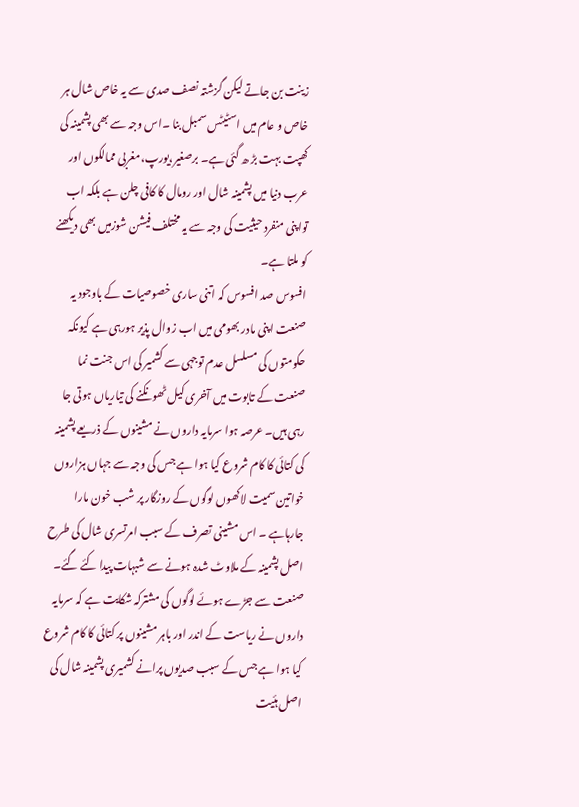زینت بن جاتے لیکن گزشتہ نصف صدی سے یہ خاص شال ہر خاص و عام میں اسٹیٹس سمبل بنا ۔اس وجہ سے بھی پشمینہ کی کھپت بہت بڑ ھ گئی ہے۔ برصغیر،یورپ،مغربی ممالکوں اور عرب دنیا میں پشمینہ شال اور رومال کا کافی چلن ہے بلکہ اب تواپنی منفرد حیثیت کی وجہ سے یہ مختلف فیشن شوزمیں بھی دیکھنے کو ملتا ہے۔
افسوس صد افسوس کہ اتنی ساری خصوصیات کے باوجود یہ صنعت اپنی مادر بھومی میں اب زوال پذیر ہورہی ہے کیونکہ حکومتوں کی مسلسل عدم توجہی سے کشمیر کی اس جنت نما صنعت کے تابوت میں آخری کیل ٹھونکنے کی تیاریاں ہوتی جا رہی ہیں۔ عرصہ ہوا سرمایہ داروں نے مشینوں کے ذریعے پشمینہ کی کتائی کا کام شروع کیا ہوا ہے جس کی وجہ سے جہاں ہزاروں خواتین سمیت لاکھوں لوگوں کے روزگار پر شب خون مارا جارہاہے ۔ اس مشینی تصرف کے سبب امرتسری شال کی طرح اصل پشمینہ کے ملاوٹ شدہ ہونے سے شبہات پیدا کئے گئے۔ صنعت سے جڑے ہوئے لوگوں کی مشترکہ شکایت ہے کہ سرمایہ داروں نے ریاست کے اندر اور باہر مشینوں پر کتائی کا کام شروع کیا ہوا ہے جس کے سبب صدیوں پرانے کشمیری پشمینہ شال کی اصل ہئیت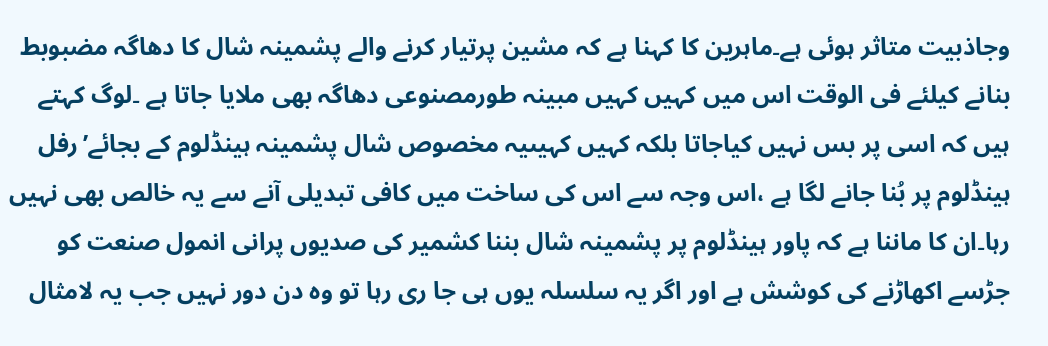وجاذبیت متاثر ہوئی ہے۔ماہرین کا کہنا ہے کہ مشین پرتیار کرنے والے پشمینہ شال کا دھاگہ مضبوبط بنانے کیلئے فی الوقت اس میں کہیں کہیں مبینہ طورمصنوعی دھاگہ بھی ملایا جاتا ہے ۔لوگ کہتے ہیں کہ اسی پر بس نہیں کیاجاتا بلکہ کہیں کہیںیہ مخصوص شال پشمینہ ہینڈلوم کے بجائے’رفل ہینڈلوم پر بُنا جانے لگا ہے ،اس وجہ سے اس کی ساخت میں کافی تبدیلی آنے سے یہ خالص بھی نہیں رہا۔ان کا ماننا ہے کہ پاور ہینڈلوم پر پشمینہ شال بننا کشمیر کی صدیوں پرانی انمول صنعت کو جڑسے اکھاڑنے کی کوشش ہے اور اگر یہ سلسلہ یوں ہی جا ری رہا تو وہ دن دور نہیں جب یہ لامثال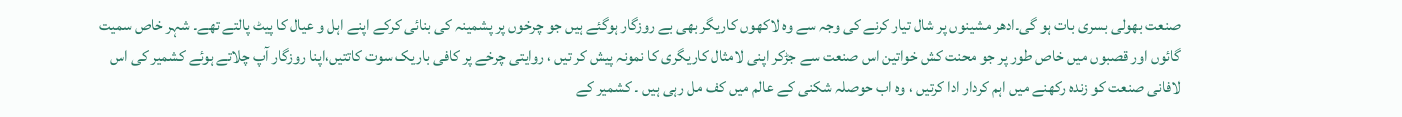صنعت بھولی بسری بات ہو گی۔ادھر مشینوں پر شال تیار کرنے کی وجہ سے وہ لاکھوں کاریگر بھی بے روزگار ہوگئے ہیں جو چرخوں پر پشمینہ کی بنائی کرکے اپنے اہل و عیال کا پیٹ پالتے تھے۔ شہر خاص سمیت گائوں اور قصبوں میں خاص طور پر جو محنت کش خواتین اس صنعت سے جڑکر اپنی لامثال کاریگری کا نمونہ پیش کر تیں ، روایتی چرخے پر کافی باریک سوت کاتتیں،اپنا روزگار آپ چلاتے ہوئے کشمیر کی اس لافانی صنعت کو زندہ رکھنے میں اہم کردار ادا کرتیں ، وہ اب حوصلہ شکنی کے عالم میں کف مل رہی ہیں ۔ کشمیر کے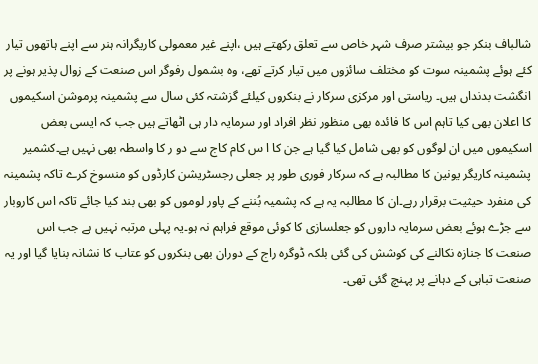شالباف بنکر جو بیشتر صرف شہر خاص سے تعلق رکھتے ہیں ،اپنے غیر معمولی کاریگرانہ ہنر سے اپنے ہاتھوں تیار کئے ہوئے پشمینہ سوت کو مختلف سائزوں میں تیار کرتے تھے، وہ بشمول رفوگر اس صنعت کے زوال پذیر ہونے پر انگشت بدنداں ہیں۔ ریاستی اور مرکزی سرکار نے بنکروں کیلئے گزشتہ کئی سال سے پشمینہ پرموشن اسکیموں کا اعلان بھی کیا تاہم اس کا فائدہ بھی منظور نظر افراد اور سرمایہ دار ہی اٹھاتے ہیں جب کہ ایسی بعض اسکیموں میں ان لوگوں کو بھی شامل کیا گیا ہے جن کا ا س کام کاج سے دو ر کا واسطہ بھی نہیں ہے۔کشمیر پشمینہ کاریگر یونین کا مطالبہ ہے کہ سرکار فوری طور پر جعلی رجسٹریشن کارڈوں کو منسوخ کرے تاکہ پشمینہ کی منفرد حیثیت برقرار رہے۔ان کا مطالبہ یہ ہے کہ پشمیہ بُننے کے پاور لوموں کو بھی بند کیا جائے تاکہ اس کاروبار سے جڑے ہوئے بعض سرمایہ داروں کو جعلسازی کا کوئی موقع فراہم نہ ہو۔یہ پہلی مرتبہ نہیں ہے جب اس صنعت کا جنازہ نکالنے کی کوشش کی گئی بلکہ ڈوگرہ راج کے دوران بھی بنکروں کو عتاب کا نشانہ بنایا گیا اور یہ صنعت تباہی کے دہانے پر پہنچ گئی تھی۔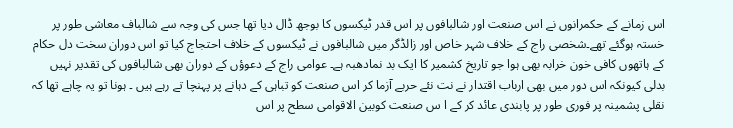اس زمانے کے حکمرانوں نے اس صنعت اور شالبافوں پر اس قدر ٹیکسوں کا بوجھ ڈال دیا تھا جس کی وجہ سے شالباف معاشی طور پر خستہ ہوگئے تھے۔شخصی راج کے خلاف شہر خاص اور زالڈگر میں شالبافوں نے ٹیکسوں کے خلاف احتجاج کیا تو اس دوران سخت دل حکام کے ہاتھوں کافی خون خرابہ بھی ہوا جو تاریخ کشمیر کا ایک بد نمادھبہ ہے۔ عوامی راج کے دعوؤں کے دوران بھی شالبافوں کی تقدیر نہیں بدلی کیونکہ اس دور میں بھی ارباب اقتدار نے نت نئے حربے آزما کر اس صنعت کو تباہی کے دہانے پر پہنچا تے رہے ہیں ۔ ہونا تو یہ چاہے تھا کہ نقلی پشمینہ پر فوری طور پر پابندی عائد کر کے ا س صنعت کوبین الاقوامی سطح پر اس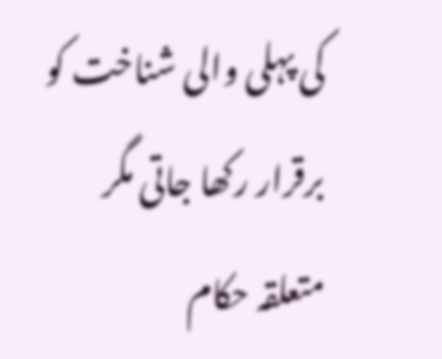کی پہلی والی شناخت کو برقرار رکھا جاتی مگر متعلقہ حکام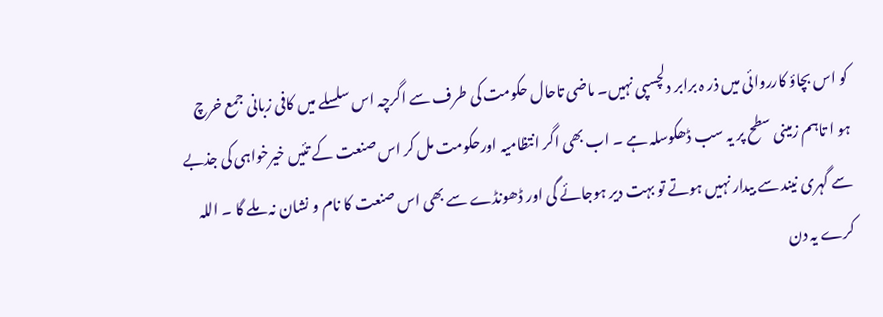کو اس بچاؤ کارروائی میں ذر ہ برابر دلچسپی نہیں۔ ماضی تاحال حکومت کی طرف سے اگرچہ اس سلسلے میں کافی زبانی جمع خرچ ہو ا تاہم زمینی سطح پر یہ سب ڈھکوسلہ ہے ۔ اب بھی اگر انتظامیہ اورحکومت مل کر اس صنعت کے تئیں خیرخواہی کی جذبے سے گہری نیند سے بیدار نہیں ہوتے تو بہت دیر ہوجائے گی اور ڈھونڈے سے بھی اس صنعت کا نام و نشان نہ ملے گا ۔ اللہ کرے یہ دن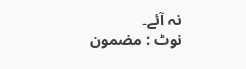نہ آئے۔
نوٹ : مضمون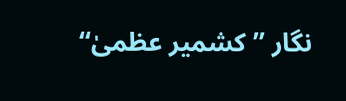نگار ’’کشمیر عظمیٰ‘‘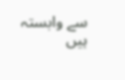سے وابستہ ہیں